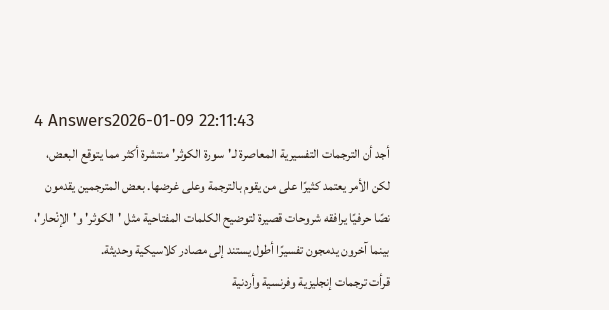4 Answers2026-01-09 22:11:43
أجد أن الترجمات التفسيرية المعاصرة لـ'سورة الكوثر' منتشرة أكثر مما يتوقع البعض، لكن الأمر يعتمد كثيرًا على من يقوم بالترجمة وعلى غرضها. بعض المترجمين يقدمون نصًا حرفيًا يرافقه شروحات قصيرة لتوضيح الكلمات المفتاحية مثل 'الكوثر' و'الإنْحار'، بينما آخرون يدمجون تفسيرًا أطول يستند إلى مصادر كلاسيكية وحديثة.
قرأت ترجمات إنجليزية وفرنسية وأردنية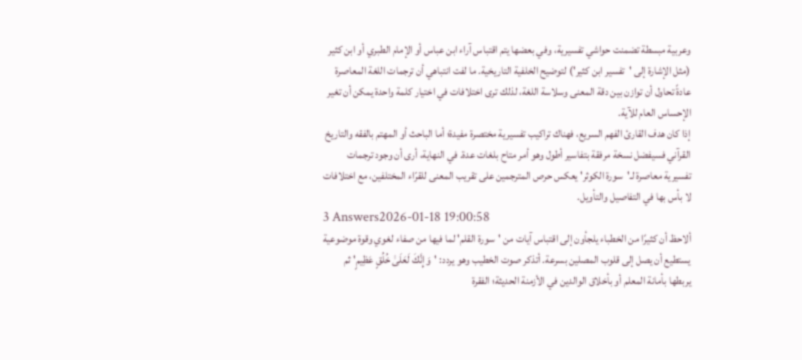وعربية مبسطة تضمنت حواشي تفسيرية، وفي بعضها يتم اقتباس آراء ابن عباس أو الإمام الطبري أو ابن كثير (مثل الإشارة إلى 'تفسير ابن كثير') لتوضيح الخلفية التاريخية. ما لفت انتباهي أن ترجمات اللغة المعاصرة عادةً تحاول أن توازن بين دقة المعنى وسلاسة اللغة، لذلك ترى اختلافات في اختيار كلمة واحدة يمكن أن تغير الإحساس العام للآية.
إذا كان هدف القارئ الفهم السريع، فهناك تراكيب تفسيرية مختصرة مفيدة؛ أما الباحث أو المهتم بالفقه والتاريخ القرآني فسيفضل نسخة مرفقة بتفاسير أطول وهو أمر متاح بلغات عدة. في النهاية، أرى أن وجود ترجمات تفسيرية معاصرة لـ'سورة الكوثر' يعكس حرص المترجمين على تقريب المعنى للقرّاء المختلفين، مع اختلافات لا بأس بها في التفاصيل والتأويل.
3 Answers2026-01-18 19:00:58
ألاحظ أن كثيرًا من الخطباء يلجأون إلى اقتباس آيات من 'سورة القلم' لما فيها من صفاء لغوي وقوة موضوعية يستطيع أن يصل إلى قلوب المصلين بسرعة. أتذكر صوت الخطيب وهو يردد: 'وَإِنَّكَ لَعَلَىٰ خُلُقٍ عَظِيمٍ' ثم يربطها بأمانة المعلم أو بأخلاق الوالدين في الأزمنة الحديثة؛ الفقرة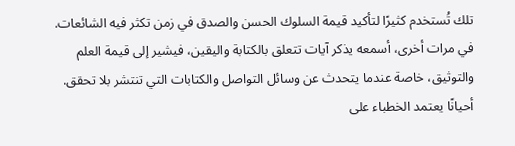تلك تُستخدم كثيرًا لتأكيد قيمة السلوك الحسن والصدق في زمن تكثر فيه الشائعات. في مرات أخرى، أسمعه يذكر آيات تتعلق بالكتابة واليقين، فيشير إلى قيمة العلم والتوثيق، خاصة عندما يتحدث عن وسائل التواصل والكتابات التي تنتشر بلا تحقق.
أحيانًا يعتمد الخطباء على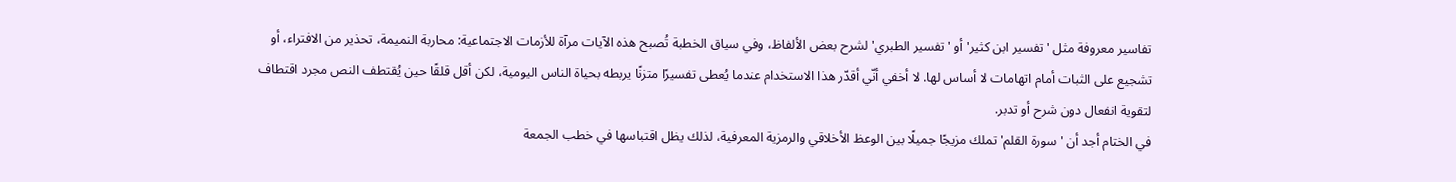تفاسير معروفة مثل 'تفسير ابن كثير' أو 'تفسير الطبري' لشرح بعض الألفاظ، وفي سياق الخطبة تُصبح هذه الآيات مرآة للأزمات الاجتماعية: محاربة النميمة، تحذير من الافتراء، أو تشجيع على الثبات أمام اتهامات لا أساس لها. لا أخفي أنّي أقدّر هذا الاستخدام عندما يُعطى تفسيرًا متزنًا يربطه بحياة الناس اليومية، لكن أقل قلقًا حين يُقتطف النص مجرد اقتطاف لتقوية انفعال دون شرح أو تدبر.
في الختام أجد أن 'سورة القلم' تملك مزيجًا جميلًا بين الوعظ الأخلاقي والرمزية المعرفية، لذلك يظل اقتباسها في خطب الجمعة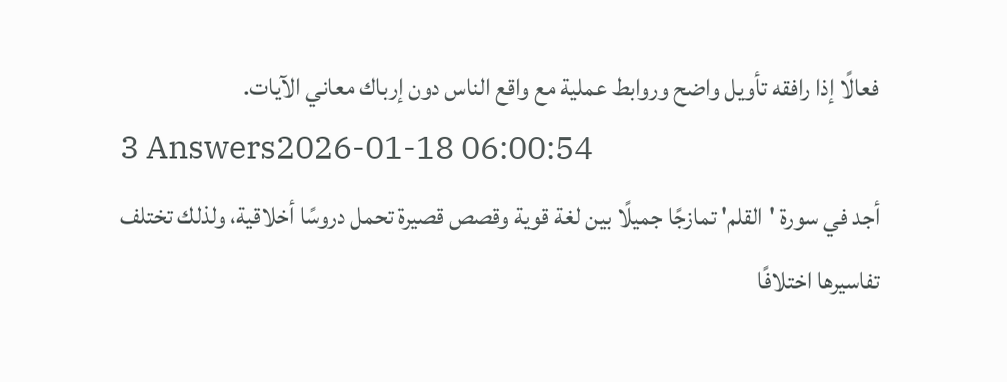فعالًا إذا رافقه تأويل واضح وروابط عملية مع واقع الناس دون إرباك معاني الآيات.
3 Answers2026-01-18 06:00:54
أجد في سورة 'القلم' تمازجًا جميلًا بين لغة قوية وقصص قصيرة تحمل دروسًا أخلاقية، ولذلك تختلف تفاسيرها اختلافًا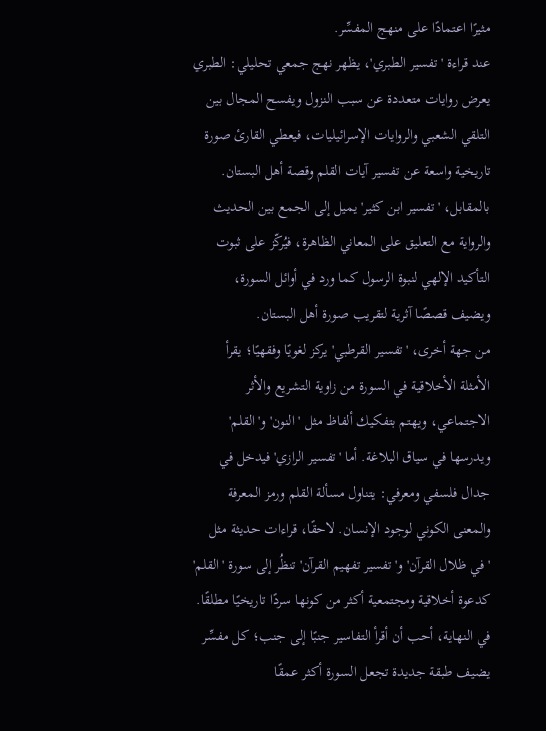مثيرًا اعتمادًا على منهج المفسِّر.
عند قراءة 'تفسير الطبري'، يظهر نهج جمعي تحليلي: الطبري يعرض روايات متعددة عن سبب النزول ويفسح المجال بين التلقي الشعبي والروايات الإسرائيليات، فيعطي القارئ صورة تاريخية واسعة عن تفسير آيات القلم وقصة أهل البستان. بالمقابل، 'تفسير ابن كثير' يميل إلى الجمع بين الحديث والرواية مع التعليق على المعاني الظاهرة، فيُركّز على ثبوت التأكيد الإلهي لنبوة الرسول كما ورد في أوائل السورة، ويضيف قصصًا آثرية لتقريب صورة أهل البستان.
من جهة أخرى، 'تفسير القرطبي' يركز لغويًا وفقهيًا؛ يقرأ الأمثلة الأخلاقية في السورة من زاوية التشريع والأثر الاجتماعي، ويهتم بتفكيك ألفاظ مثل 'النون' و'القلم' ويدرسها في سياق البلاغة. أما 'تفسير الرازي' فيدخل في جدال فلسفي ومعرفي: يتناول مسألة القلم ورمز المعرفة والمعنى الكوني لوجود الإنسان. لاحقًا، قراءات حديثة مثل 'في ظلال القرآن' و'تفسير تفهيم القرآن' تنظُر إلى سورة 'القلم' كدعوة أخلاقية ومجتمعية أكثر من كونها سردًا تاريخيًا مطلقًا. في النهاية، أحب أن أقرأ التفاسير جنبًا إلى جنب؛ كل مفسِّر يضيف طبقة جديدة تجعل السورة أكثر عمقًا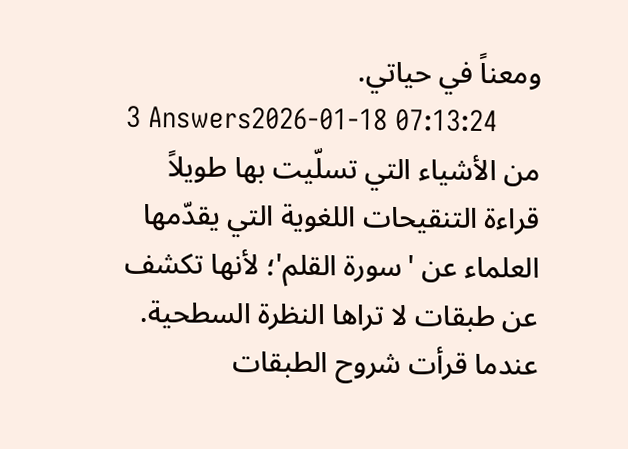ومعناً في حياتي.
3 Answers2026-01-18 07:13:24
من الأشياء التي تسلّيت بها طويلاً قراءة التنقيحات اللغوية التي يقدّمها العلماء عن 'سورة القلم'؛ لأنها تكشف عن طبقات لا تراها النظرة السطحية. عندما قرأت شروح الطبقات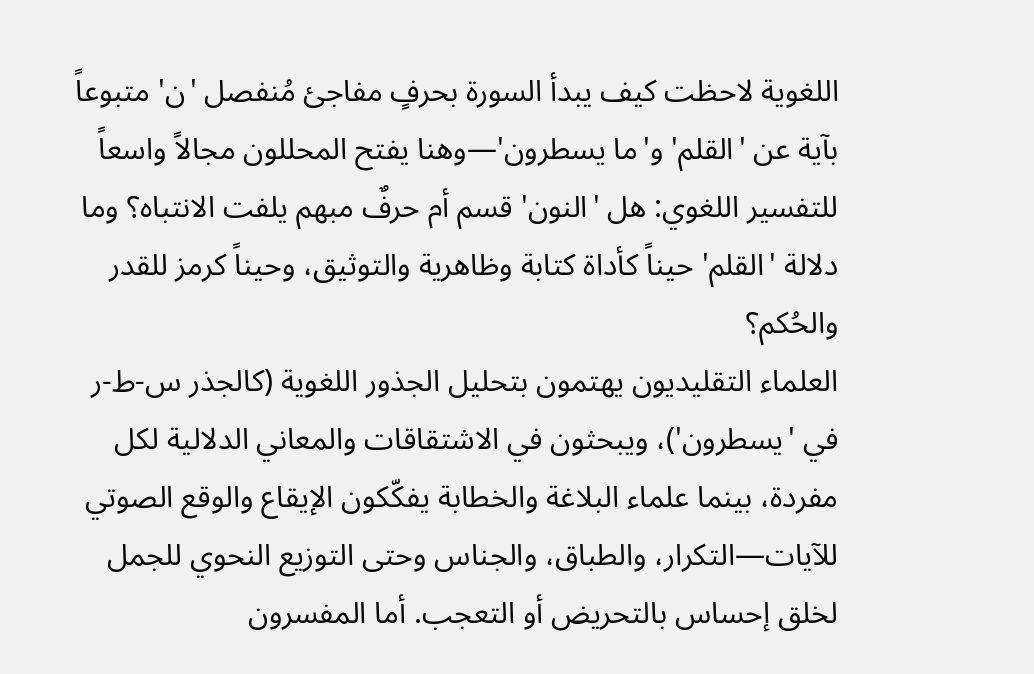اللغوية لاحظت كيف يبدأ السورة بحرفٍ مفاجئ مُنفصل 'ن' متبوعاً بآية عن 'القلم' و'ما يسطرون'—وهنا يفتح المحللون مجالاً واسعاً للتفسير اللغوي: هل 'النون' قسم أم حرفٌ مبهم يلفت الانتباه؟ وما دلالة 'القلم' حيناً كأداة كتابة وظاهرية والتوثيق، وحيناً كرمز للقدر والحُكم؟
العلماء التقليديون يهتمون بتحليل الجذور اللغوية (كالجذر س-ط-ر في 'يسطرون')، ويبحثون في الاشتقاقات والمعاني الدلالية لكل مفردة، بينما علماء البلاغة والخطابة يفكّكون الإيقاع والوقع الصوتي للآيات—التكرار، والطباق، والجناس وحتى التوزيع النحوي للجمل لخلق إحساس بالتحريض أو التعجب. أما المفسرون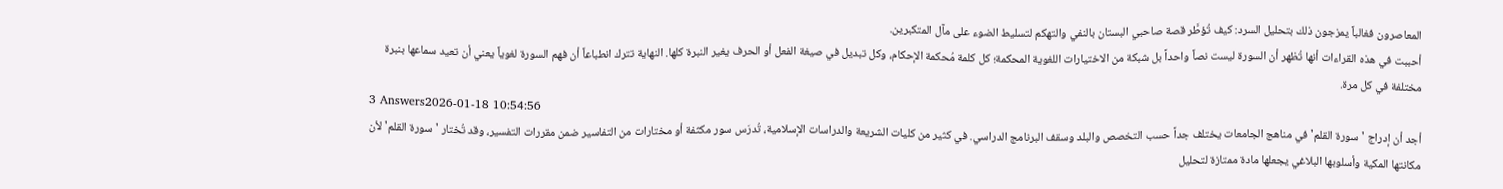المعاصرون فغالباً يمزجون ذلك بتحليل السرد: كيف تُؤطَّر قصة صاحبي البستان بالنفي والتهكم لتسليط الضوء على مآل المتكبرين.
أحببت في هذه القراءات أنها تُظهر أن السورة ليست نصاً واحداً بل شبكة من الاختيارات اللغوية المحكمة؛ كل كلمة مُحكمة الإحكام، وكل تبديل في صيغة الفعل أو الحرف يغير النبرة كلها. النهاية تترك انطباعاً أن فهم السورة لغوياً يعني أن تعيد سماعها بنبرة مختلفة في كل مرة.
3 Answers2026-01-18 10:54:56
أجد أن إدراج 'سورة القلم' في مناهج الجامعات يختلف جداً حسب التخصص والبلد وسقف البرنامج الدراسي. في كثير من كليات الشريعة والدراسات الإسلامية، تُدرَس سور مكثفة أو مختارات من التفاسير ضمن مقررات التفسير، وقد تُختار 'سورة القلم' لأن مكانتها المكية وأسلوبها البلاغي يجعلها مادة ممتازة لتحليل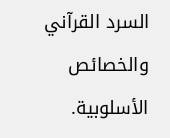السرد القرآني والخصائص الأسلوبية.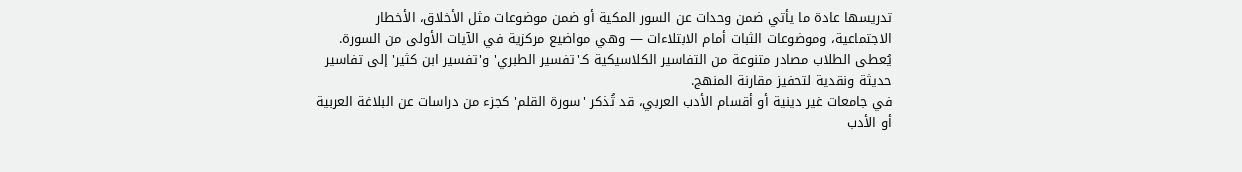تدريسها عادة ما يأتي ضمن وحدات عن السور المكية أو ضمن موضوعات مثل الأخلاق، الأخطار الاجتماعية، وموضوعات الثبات أمام الابتلاءات — وهي مواضيع مركزية في الآيات الأولى من السورة. يُعطى الطلاب مصادر متنوعة من التفاسير الكلاسيكية كـ'تفسير الطبري' و'تفسير ابن كثير' إلى تفاسير حديثة ونقدية لتحفيز مقارنة المنهج.
في جامعات غير دينية أو أقسام الأدب العربي، قد تُذكر 'سورة القلم' كجزء من دراسات عن البلاغة العربية أو الأدب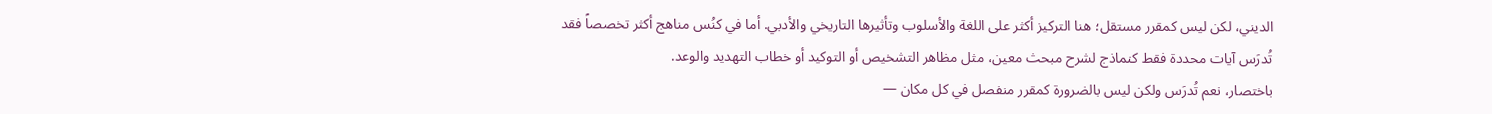الديني، لكن ليس كمقرر مستقل؛ هنا التركيز أكثر على اللغة والأسلوب وتأثيرها التاريخي والأدبي. أما في كنُس مناهج أكثر تخصصاً فقد تُدرَس آيات محددة فقط كنماذج لشرح مبحث معين، مثل مظاهر التشخيص أو التوكيد أو خطاب التهديد والوعد.
باختصار، نعم تُدرَس ولكن ليس بالضرورة كمقرر منفصل في كل مكان —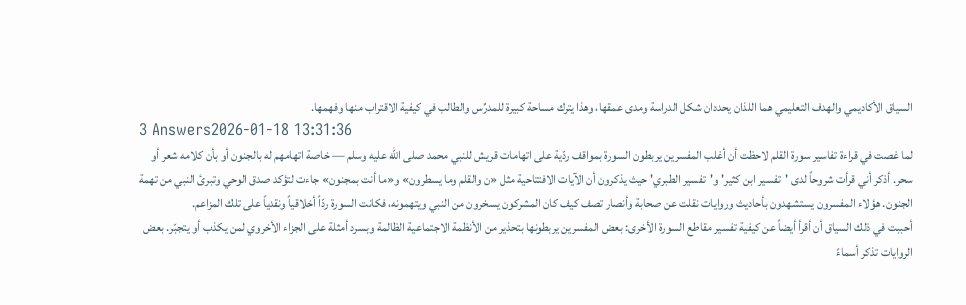السياق الأكاديمي والهدف التعليمي هما اللذان يحددان شكل الدراسة ومدى عمقها، وهذا يترك مساحة كبيرة للمدرِّس والطالب في كيفية الاقتراب منها وفهمها.
3 Answers2026-01-18 13:31:36
لما غصت في قراءة تفاسير سورة القلم لاحظت أن أغلب المفسرين يربطون السورة بمواقف ردّية على اتهامات قريش للنبي محمد صلى الله عليه وسلم — خاصة اتهامهم له بالجنون أو بأن كلامه شعر أو سحر. أذكر أني قرأت شروحاً لدى 'تفسير ابن كثير' و'تفسير الطبري' حيث يذكرون أن الآيات الافتتاحية مثل «ن والقلم وما يسطرون» و«ما أنت بمجنون» جاءت لتؤكد صدق الوحي وتبرئ النبي من تهمة الجنون. هؤلاء المفسرون يستشهدون بأحاديث وروايات نقلت عن صحابة وأنصار تصف كيف كان المشركون يسخرون من النبي ويتهمونه، فكانت السورة ردّاً أخلاقياً ونقدياً على تلك المزاعم.
أحببت في ذلك السياق أن أقرأ أيضاً عن كيفية تفسير مقاطع السورة الأخرى: بعض المفسرين يربطونها بتحذير من الأنظمة الاجتماعية الظالمة وبسرد أمثلة على الجزاء الأخروي لمن يكذب أو يتجبّر. بعض الروايات تذكر أسماءً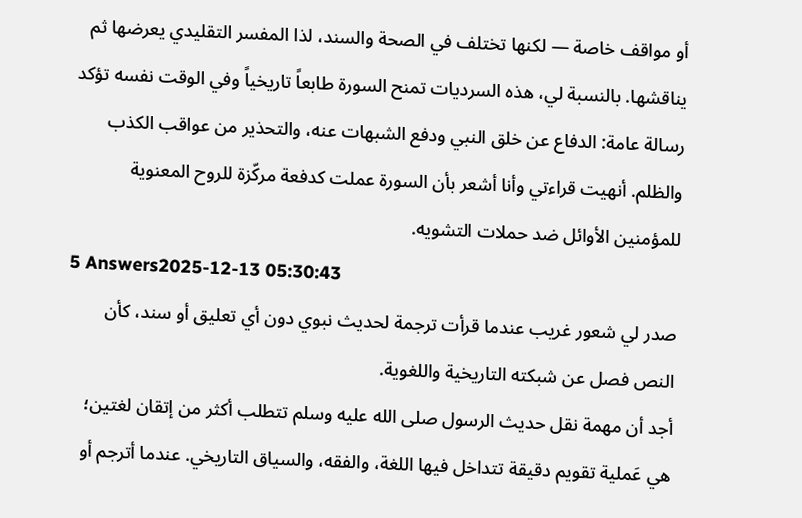أو مواقف خاصة — لكنها تختلف في الصحة والسند، لذا المفسر التقليدي يعرضها ثم يناقشها. بالنسبة لي، هذه السرديات تمنح السورة طابعاً تاريخياً وفي الوقت نفسه تؤكد رسالة عامة: الدفاع عن خلق النبي ودفع الشبهات عنه، والتحذير من عواقب الكذب والظلم. أنهيت قراءتي وأنا أشعر بأن السورة عملت كدفعة مركّزة للروح المعنوية للمؤمنين الأوائل ضد حملات التشويه.
5 Answers2025-12-13 05:30:43
صدر لي شعور غريب عندما قرأت ترجمة لحديث نبوي دون أي تعليق أو سند، كأن النص فصل عن شبكته التاريخية واللغوية.
أجد أن مهمة نقل حديث الرسول صلى الله عليه وسلم تتطلب أكثر من إتقان لغتين؛ هي عَملية تقويم دقيقة تتداخل فيها اللغة، والفقه، والسياق التاريخي. عندما أترجم أو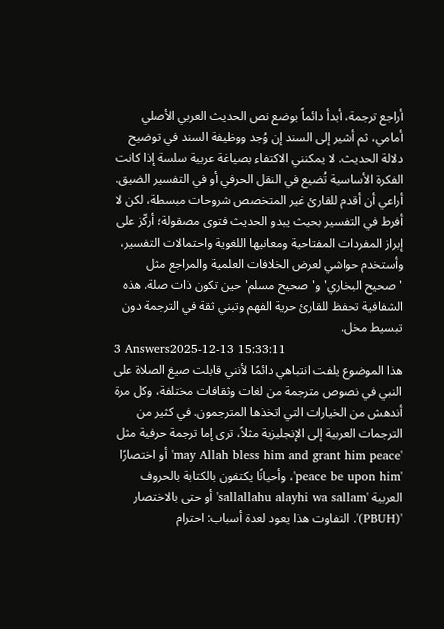أراجع ترجمة، أبدأ دائماً بوضع نص الحديث العربي الأصلي أمامي، ثم أشير إلى السند إن وُجد ووظيفة السند في توضيح دلالة الحديث. لا يمكنني الاكتفاء بصياغة عربية سلسة إذا كانت الفكرة الأساسية تُضيع في النقل الحرفي أو في التفسير الضيق.
أراعي أن أقدم للقارئ غير المتخصص شروحات مبسطة، لكن لا أفرط في التفسير بحيث يبدو الحديث فتوى مصقولة؛ أركّز على إبراز المفردات المفتاحية ومعانيها اللغوية واحتمالات التفسير، وأستخدم حواشي لعرض الخلافات العلمية والمراجع مثل 'صحيح البخاري' و'صحيح مسلم' حين تكون ذات صلة. هذه الشفافية تحفظ للقارئ حرية الفهم وتبني ثقة في الترجمة دون تبسيط مخل.
3 Answers2025-12-13 15:33:11
هذا الموضوع يلفت انتباهي دائمًا لأنني قابلت صيغ الصلاة على النبي في نصوص مترجمة من لغات وثقافات مختلفة، وكل مرة أندهش من الخيارات التي اتخذها المترجمون. في كثير من الترجمات العربية إلى الإنجليزية مثلاً، ترى إما ترجمة حرفية مثل 'may Allah bless him and grant him peace' أو اختصارًا 'peace be upon him'، وأحيانًا يكتفون بالكتابة بالحروف العربية 'sallallahu alayhi wa sallam' أو حتى بالاختصار '(PBUH)'. التفاوت هذا يعود لعدة أسباب: احترام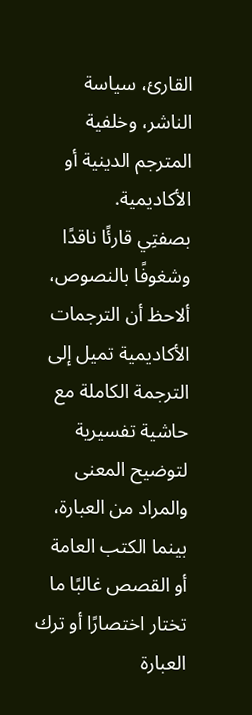القارئ، سياسة الناشر، وخلفية المترجم الدينية أو الأكاديمية.
بصفتِي قارئًا ناقدًا وشغوفًا بالنصوص، ألاحظ أن الترجمات الأكاديمية تميل إلى الترجمة الكاملة مع حاشية تفسيرية لتوضيح المعنى والمراد من العبارة، بينما الكتب العامة أو القصص غالبًا ما تختار اختصارًا أو ترك العبارة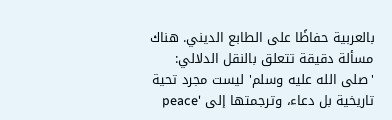بالعربية حفاظًا على الطابع الديني. هناك مسألة دقيقة تتعلق بالنقل الدلالي: 'صلى الله عليه وسلم' ليست مجرد تحية تاريخية بل دعاء، وترجمتها إلى 'peace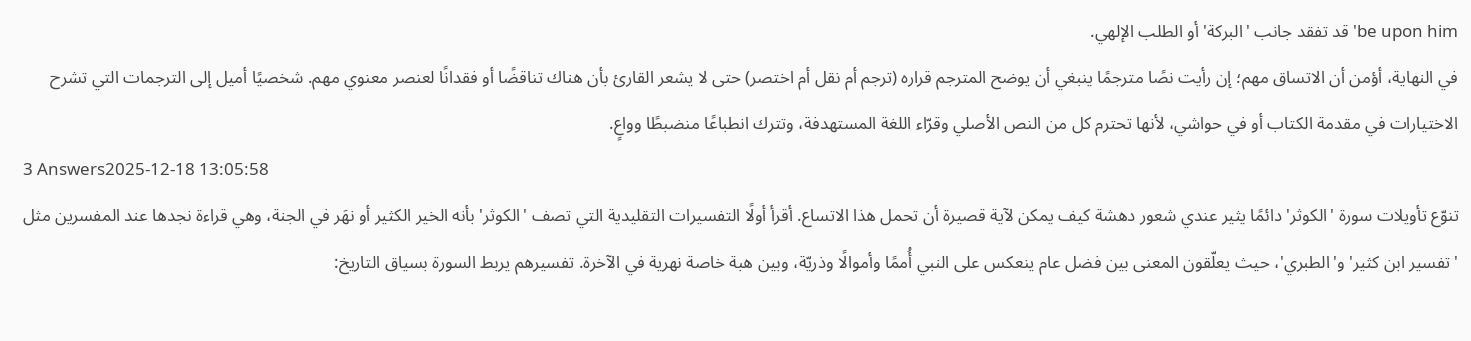be upon him' قد تفقد جانب 'البركة' أو الطلب الإلهي.
في النهاية، أؤمن أن الاتساق مهم؛ إن رأيت نصًا مترجمًا ينبغي أن يوضح المترجم قراره (ترجم أم نقل أم اختصر) حتى لا يشعر القارئ بأن هناك تناقضًا أو فقدانًا لعنصر معنوي مهم. شخصيًا أميل إلى الترجمات التي تشرح الاختيارات في مقدمة الكتاب أو في حواشي، لأنها تحترم كل من النص الأصلي وقرّاء اللغة المستهدفة، وتترك انطباعًا منضبطًا وواعٍ.
3 Answers2025-12-18 13:05:58
تنوّع تأويلات سورة 'الكوثر' دائمًا يثير عندي شعور دهشة كيف يمكن لآية قصيرة أن تحمل هذا الاتساع. أقرأ أولًا التفسيرات التقليدية التي تصف 'الكوثر' بأنه الخير الكثير أو نهَر في الجنة، وهي قراءة نجدها عند المفسرين مثل 'تفسير ابن كثير' و'الطبري'، حيث يعلّقون المعنى بين فضل عام ينعكس على النبي أُممًا وأموالًا وذريّة، وبين هبة خاصة نهرية في الآخرة. تفسيرهم يربط السورة بسياق التاريخ: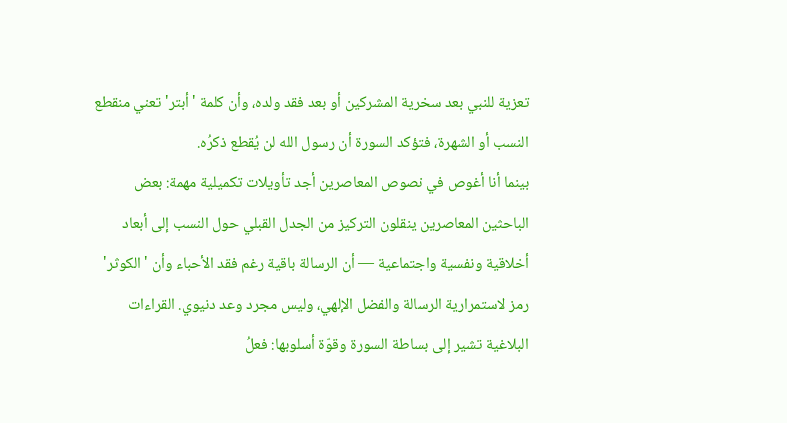تعزية للنبي بعد سخرية المشركين أو بعد فقد ولده، وأن كلمة 'أبتر' تعني منقطع النسب أو الشهرة، فتؤكد السورة أن رسول الله لن يُقطع ذكرُه.
بينما أنا أغوص في نصوص المعاصرين أجد تأويلات تكميلية مهمة: بعض الباحثين المعاصرين ينقلون التركيز من الجدل القبلي حول النسب إلى أبعاد أخلاقية ونفسية واجتماعية — أن الرسالة باقية رغم فقد الأحباء وأن 'الكوثر' رمز لاستمرارية الرسالة والفضل الإلهي، وليس مجرد وعد دنيوي. القراءات البلاغية تشير إلى بساطة السورة وقوّة أسلوبها: فعلُ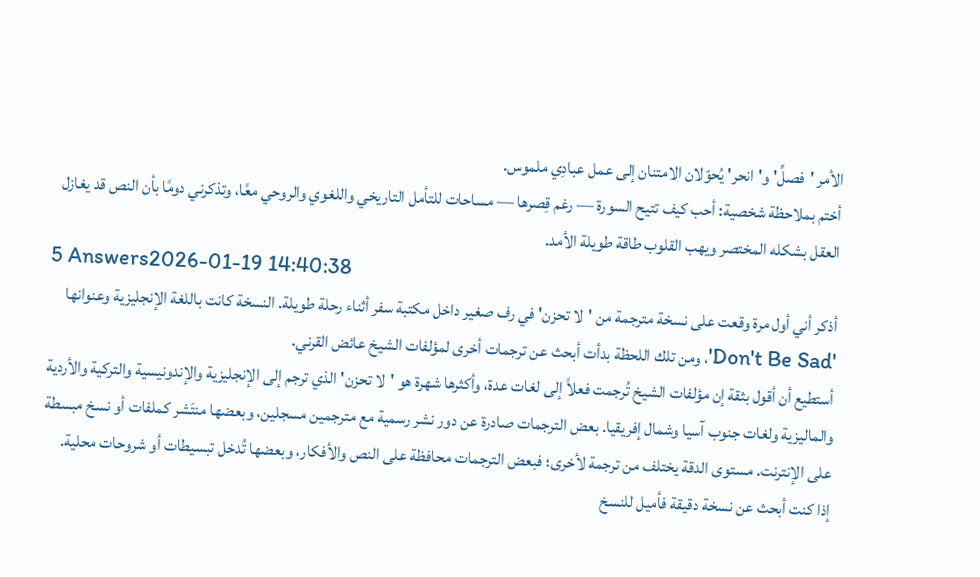الأمر 'فصلِّ' و'انحر' يُحوّلان الامتنان إلى عمل عبادِي ملموس.
أختم بملاحظة شخصية: أحب كيف تتيح السورة — رغم قِصرها — مساحات للتأمل التاريخي واللغوي والروحي معًا، وتذكرني دومًا بأن النص قد يغازل العقل بشكله المختصر ويهب القلوب طاقة طويلة الأمد.
5 Answers2026-01-19 14:40:38
أذكر أني أول مرة وقعت على نسخة مترجمة من 'لا تحزن' في رف صغير داخل مكتبة سفر أثناء رحلة طويلة. النسخة كانت باللغة الإنجليزية وعنوانها 'Don't Be Sad'، ومن تلك اللحظة بدأت أبحث عن ترجمات أخرى لمؤلفات الشيخ عائض القرني.
أستطيع أن أقول بثقة إن مؤلفات الشيخ تُرجمت فعلاً إلى لغات عدة، وأكثرها شهرة هو 'لا تحزن' الذي ترجم إلى الإنجليزية والإندونيسية والتركية والأردية والماليزية ولغات جنوب آسيا وشمال إفريقيا. بعض الترجمات صادرة عن دور نشر رسمية مع مترجمين مسجلين، وبعضها منتَشر كملفات أو نسخ مبسطة على الإنترنت. مستوى الدقة يختلف من ترجمة لأخرى؛ فبعض الترجمات محافظة على النص والأفكار، وبعضها تُدخل تبسيطات أو شروحات محلية.
إذا كنت أبحث عن نسخة دقيقة فأميل للنسخ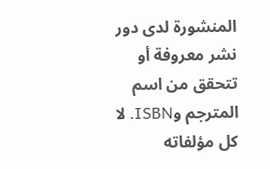المنشورة لدى دور نشر معروفة أو تتحقق من اسم المترجم وISBN. لا كل مؤلفاته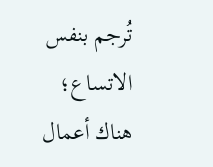تُرجم بنفس الاتساع؛ هناك أعمال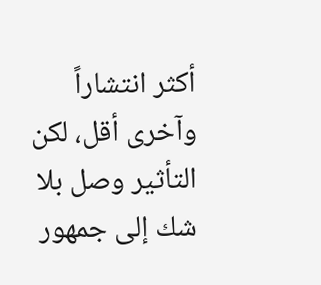أكثر انتشاراً وآخرى أقل، لكن التأثير وصل بلا شك إلى جمهور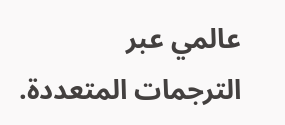عالمي عبر الترجمات المتعددة.